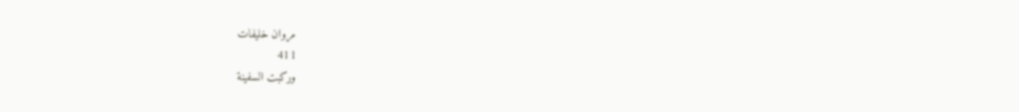مروان خليفات
411
وركبت السفينة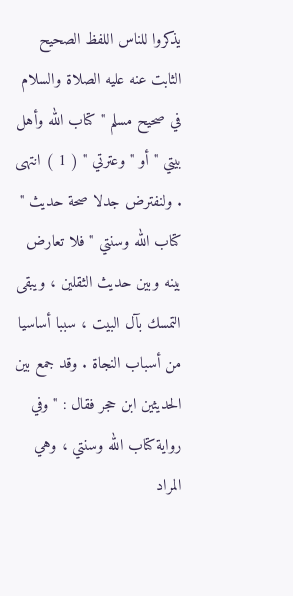يذكروا للناس اللفظ الصحيح الثابت عنه عليه الصلاة والسلام في صحيح مسلم " كتاب الله وأهل بيتي " أو " وعترتي " ( 1 ) انتهى . ولنفترض جدلا صحة حديث " كتاب الله وسنتي " فلا تعارض بينه وبين حديث الثقلين ، ويبقى التمسك بآل البيت ، سببا أساسيا من أسباب النجاة . وقد جمع بين الحديثين ابن حجر فقال : " وفي رواية كتاب الله وسنتي ، وهي المراد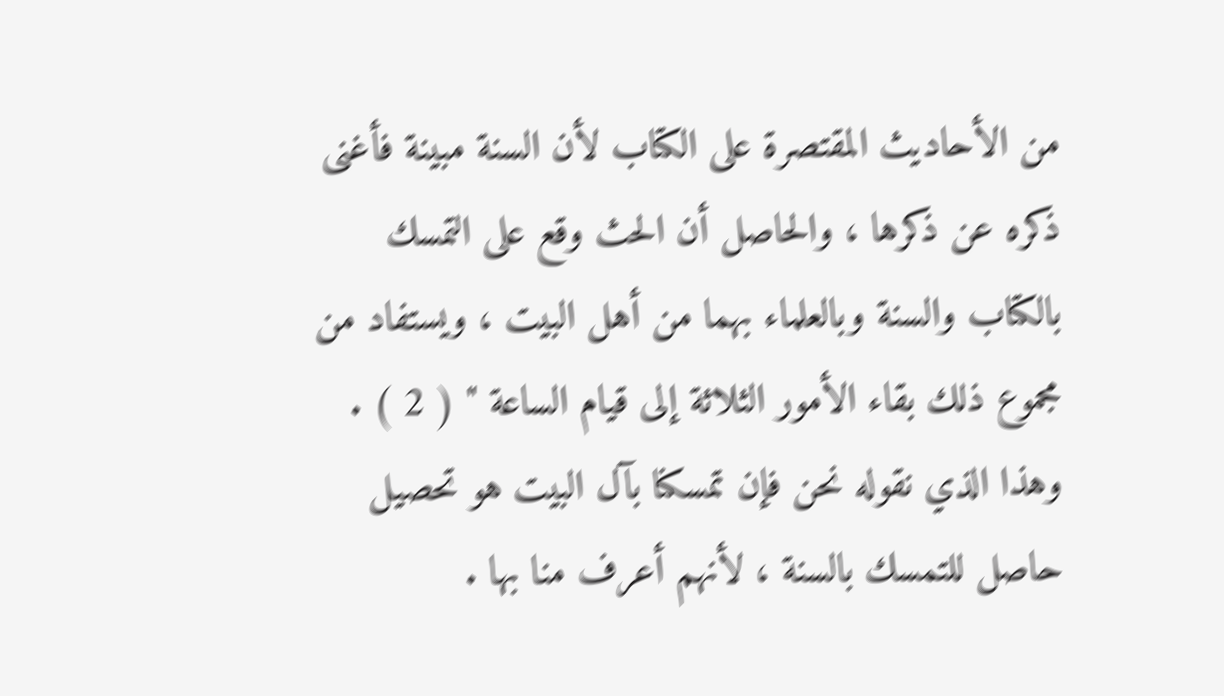من الأحاديث المقتصرة على الكتاب لأن السنة مبينة فأغنى ذكره عن ذكرها ، والحاصل أن الحث وقع على التمسك بالكتاب والسنة وبالعلماء بهما من أهل البيت ، ويستفاد من مجموع ذلك بقاء الأمور الثلاثة إلى قيام الساعة " ( 2 ) . وهذا الذي نقوله نحن فإن تمسكنا بآل البيت هو تحصيل حاصل للتمسك بالسنة ، لأنهم أعرف منا بها .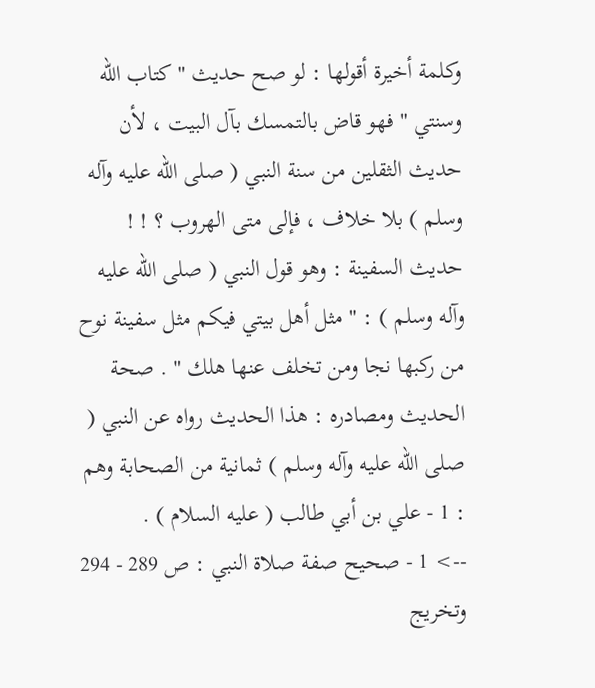وكلمة أخيرة أقولها : لو صح حديث " كتاب الله وسنتي " فهو قاض بالتمسك بآل البيت ، لأن حديث الثقلين من سنة النبي ( صلى الله عليه وآله وسلم ) بلا خلاف ، فإلى متى الهروب ؟ ! ! حديث السفينة : وهو قول النبي ( صلى الله عليه وآله وسلم ) : " مثل أهل بيتي فيكم مثل سفينة نوح من ركبها نجا ومن تخلف عنها هلك " . صحة الحديث ومصادره : هذا الحديث رواه عن النبي ( صلى الله عليه وآله وسلم ) ثمانية من الصحابة وهم : 1 - علي بن أبي طالب ( عليه السلام ) .
--> 1 - صحيح صفة صلاة النبي : ص 289 - 294 وتخريج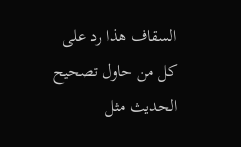السقاف هذا رد على كل من حاول تصحيح الحديث مثل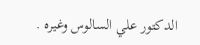الدكتور علي السالوس وغيره .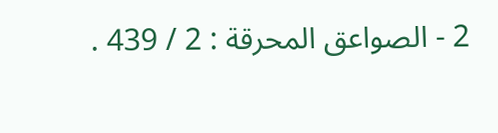2 - الصواعق المحرقة : 2 / 439 .